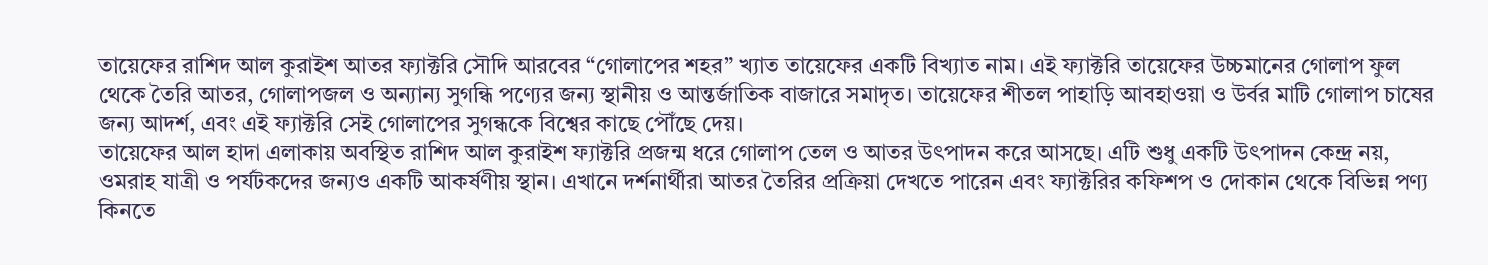তায়েফের রাশিদ আল কুরাইশ আতর ফ্যাক্টরি সৌদি আরবের “গোলাপের শহর” খ্যাত তায়েফের একটি বিখ্যাত নাম। এই ফ্যাক্টরি তায়েফের উচ্চমানের গোলাপ ফুল থেকে তৈরি আতর, গোলাপজল ও অন্যান্য সুগন্ধি পণ্যের জন্য স্থানীয় ও আন্তর্জাতিক বাজারে সমাদৃত। তায়েফের শীতল পাহাড়ি আবহাওয়া ও উর্বর মাটি গোলাপ চাষের জন্য আদর্শ, এবং এই ফ্যাক্টরি সেই গোলাপের সুগন্ধকে বিশ্বের কাছে পৌঁছে দেয়।
তায়েফের আল হাদা এলাকায় অবস্থিত রাশিদ আল কুরাইশ ফ্যাক্টরি প্রজন্ম ধরে গোলাপ তেল ও আতর উৎপাদন করে আসছে। এটি শুধু একটি উৎপাদন কেন্দ্র নয়, ওমরাহ যাত্রী ও পর্যটকদের জন্যও একটি আকর্ষণীয় স্থান। এখানে দর্শনার্থীরা আতর তৈরির প্রক্রিয়া দেখতে পারেন এবং ফ্যাক্টরির কফিশপ ও দোকান থেকে বিভিন্ন পণ্য কিনতে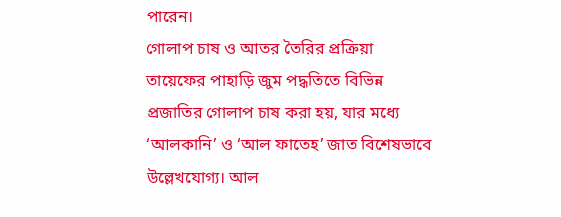পারেন।
গোলাপ চাষ ও আতর তৈরির প্রক্রিয়া
তায়েফের পাহাড়ি জুম পদ্ধতিতে বিভিন্ন প্রজাতির গোলাপ চাষ করা হয়, যার মধ্যে ‘আলকানি’ ও ‘আল ফাতেহ’ জাত বিশেষভাবে উল্লেখযোগ্য। আল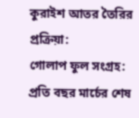কুরাইশ আতর তৈরির প্রক্রিয়া:
গোলাপ ফুল সংগ্রহ: প্রতি বছর মার্চের শেষ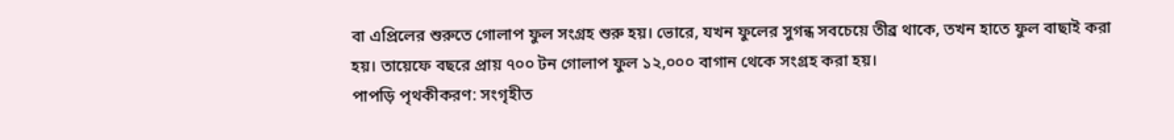বা এপ্রিলের শুরুতে গোলাপ ফুল সংগ্রহ শুরু হয়। ভোরে, যখন ফুলের সুগন্ধ সবচেয়ে তীব্র থাকে, তখন হাতে ফুল বাছাই করা হয়। তায়েফে বছরে প্রায় ৭০০ টন গোলাপ ফুল ১২,০০০ বাগান থেকে সংগ্রহ করা হয়।
পাপড়ি পৃথকীকরণ: সংগৃহীত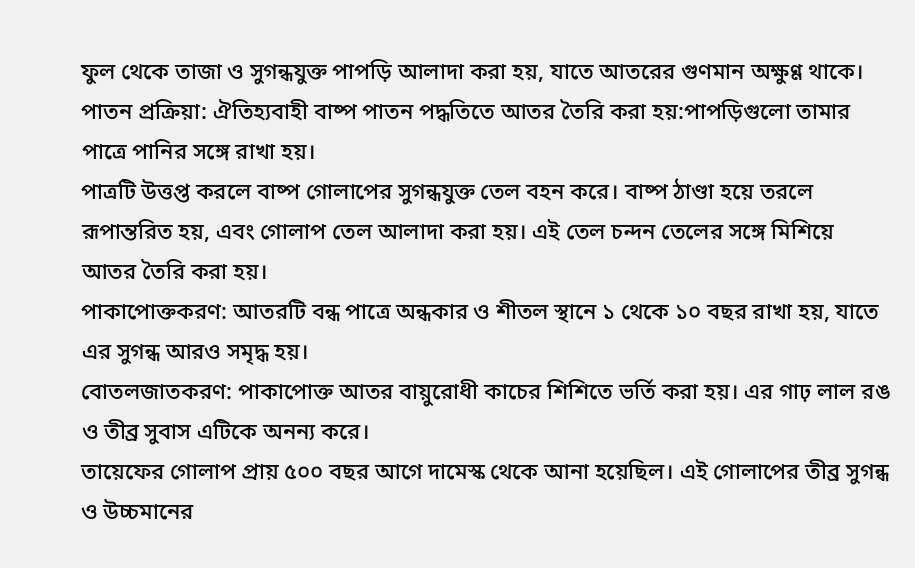ফুল থেকে তাজা ও সুগন্ধযুক্ত পাপড়ি আলাদা করা হয়, যাতে আতরের গুণমান অক্ষুণ্ণ থাকে।
পাতন প্রক্রিয়া: ঐতিহ্যবাহী বাষ্প পাতন পদ্ধতিতে আতর তৈরি করা হয়:পাপড়িগুলো তামার পাত্রে পানির সঙ্গে রাখা হয়।
পাত্রটি উত্তপ্ত করলে বাষ্প গোলাপের সুগন্ধযুক্ত তেল বহন করে। বাষ্প ঠাণ্ডা হয়ে তরলে রূপান্তরিত হয়, এবং গোলাপ তেল আলাদা করা হয়। এই তেল চন্দন তেলের সঙ্গে মিশিয়ে আতর তৈরি করা হয়।
পাকাপোক্তকরণ: আতরটি বন্ধ পাত্রে অন্ধকার ও শীতল স্থানে ১ থেকে ১০ বছর রাখা হয়, যাতে এর সুগন্ধ আরও সমৃদ্ধ হয়।
বোতলজাতকরণ: পাকাপোক্ত আতর বায়ুরোধী কাচের শিশিতে ভর্তি করা হয়। এর গাঢ় লাল রঙ ও তীব্র সুবাস এটিকে অনন্য করে।
তায়েফের গোলাপ প্রায় ৫০০ বছর আগে দামেস্ক থেকে আনা হয়েছিল। এই গোলাপের তীব্র সুগন্ধ ও উচ্চমানের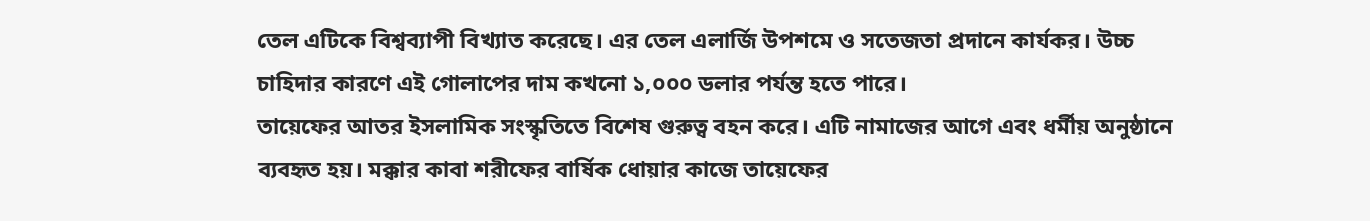তেল এটিকে বিশ্বব্যাপী বিখ্যাত করেছে। এর তেল এলার্জি উপশমে ও সতেজতা প্রদানে কার্যকর। উচ্চ চাহিদার কারণে এই গোলাপের দাম কখনো ১,০০০ ডলার পর্যন্ত হতে পারে।
তায়েফের আতর ইসলামিক সংস্কৃতিতে বিশেষ গুরুত্ব বহন করে। এটি নামাজের আগে এবং ধর্মীয় অনুষ্ঠানে ব্যবহৃত হয়। মক্কার কাবা শরীফের বার্ষিক ধোয়ার কাজে তায়েফের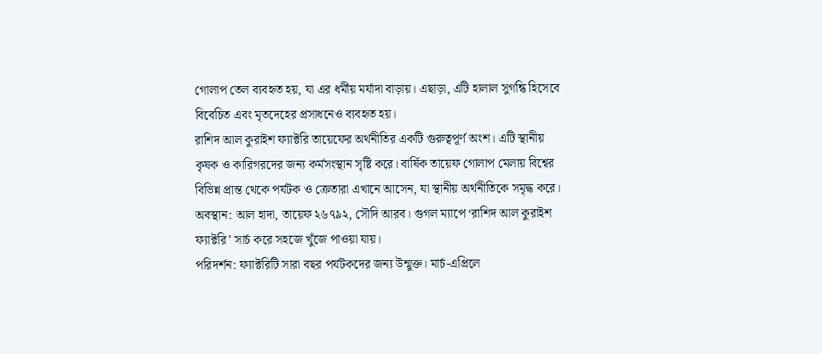গোলাপ তেল ব্যবহৃত হয়, যা এর ধর্মীয় মর্যাদা বাড়ায়। এছাড়া, এটি হালাল সুগন্ধি হিসেবে বিবেচিত এবং মৃতদেহের প্রসাধনেও ব্যবহৃত হয়।
রাশিদ আল কুরাইশ ফ্যাক্টরি তায়েফের অর্থনীতির একটি গুরুত্বপূর্ণ অংশ। এটি স্থানীয় কৃষক ও কারিগরদের জন্য কর্মসংস্থান সৃষ্টি করে। বার্ষিক তায়েফ গোলাপ মেলায় বিশ্বের বিভিন্ন প্রান্ত থেকে পর্যটক ও ক্রেতারা এখানে আসেন, যা স্থানীয় অর্থনীতিকে সমৃদ্ধ করে। অবস্থান: আল হাদা, তায়েফ ২৬৭৯২, সৌদি আরব। গুগল ম্যাপে ‘রাশিদ আল কুরাইশ ফ্যাক্টরি’ সার্চ করে সহজে খুঁজে পাওয়া যায়।
পরিদর্শন: ফ্যাক্টরিটি সারা বছর পর্যটকদের জন্য উন্মুক্ত। মার্চ-এপ্রিলে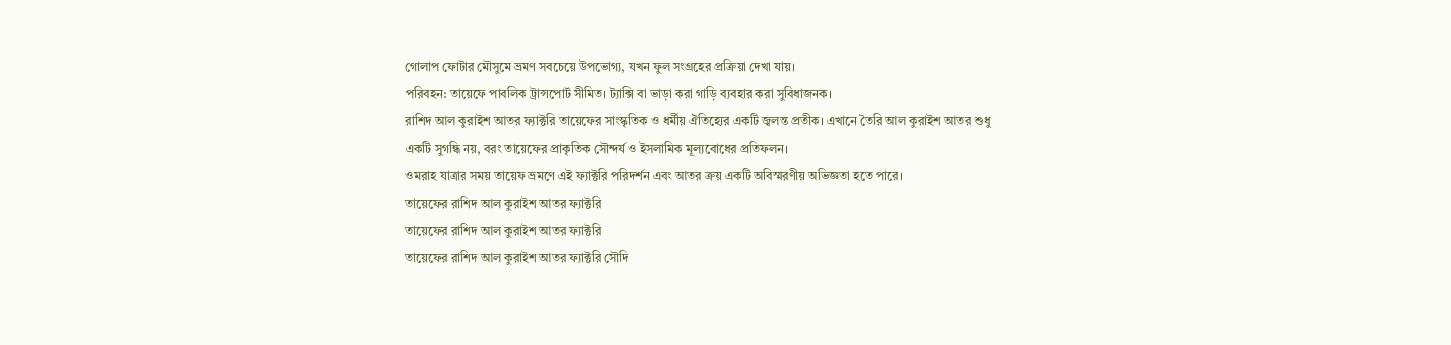গোলাপ ফোটার মৌসুমে ভ্রমণ সবচেয়ে উপভোগ্য, যখন ফুল সংগ্রহের প্রক্রিয়া দেখা যায়।
পরিবহন: তায়েফে পাবলিক ট্রান্সপোর্ট সীমিত। ট্যাক্সি বা ভাড়া করা গাড়ি ব্যবহার করা সুবিধাজনক।
রাশিদ আল কুরাইশ আতর ফ্যাক্টরি তায়েফের সাংস্কৃতিক ও ধর্মীয় ঐতিহ্যের একটি জ্বলন্ত প্রতীক। এখানে তৈরি আল কুরাইশ আতর শুধু একটি সুগন্ধি নয়, বরং তায়েফের প্রাকৃতিক সৌন্দর্য ও ইসলামিক মূল্যবোধের প্রতিফলন।
ওমরাহ যাত্রার সময় তায়েফ ভ্রমণে এই ফ্যাক্টরি পরিদর্শন এবং আতর ক্রয় একটি অবিস্মরণীয় অভিজ্ঞতা হতে পারে।
তায়েফের রাশিদ আল কুরাইশ আতর ফ্যাক্টরি
তায়েফের রাশিদ আল কুরাইশ আতর ফ্যাক্টরি
তায়েফের রাশিদ আল কুরাইশ আতর ফ্যাক্টরি সৌদি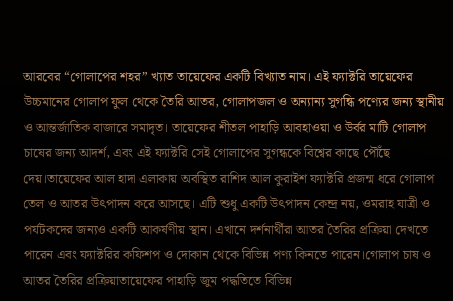আরবের “গোলাপের শহর” খ্যাত তায়েফের একটি বিখ্যাত নাম। এই ফ্যাক্টরি তায়েফের উচ্চমানের গোলাপ ফুল থেকে তৈরি আতর, গোলাপজল ও অন্যান্য সুগন্ধি পণ্যের জন্য স্থানীয় ও আন্তর্জাতিক বাজারে সমাদৃত। তায়েফের শীতল পাহাড়ি আবহাওয়া ও উর্বর মাটি গোলাপ চাষের জন্য আদর্শ, এবং এই ফ্যাক্টরি সেই গোলাপের সুগন্ধকে বিশ্বের কাছে পৌঁছে দেয়।তায়েফের আল হাদা এলাকায় অবস্থিত রাশিদ আল কুরাইশ ফ্যাক্টরি প্রজন্ম ধরে গোলাপ তেল ও আতর উৎপাদন করে আসছে। এটি শুধু একটি উৎপাদন কেন্দ্র নয়, ওমরাহ যাত্রী ও পর্যটকদের জন্যও একটি আকর্ষণীয় স্থান। এখানে দর্শনার্থীরা আতর তৈরির প্রক্রিয়া দেখতে পারেন এবং ফ্যাক্টরির কফিশপ ও দোকান থেকে বিভিন্ন পণ্য কিনতে পারেন।গোলাপ চাষ ও আতর তৈরির প্রক্রিয়াতায়েফের পাহাড়ি জুম পদ্ধতিতে বিভিন্ন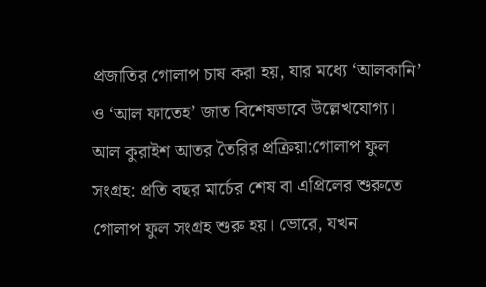প্রজাতির গোলাপ চাষ করা হয়, যার মধ্যে ‘আলকানি’ ও ‘আল ফাতেহ’ জাত বিশেষভাবে উল্লেখযোগ্য। আল কুরাইশ আতর তৈরির প্রক্রিয়া:গোলাপ ফুল সংগ্রহ: প্রতি বছর মার্চের শেষ বা এপ্রিলের শুরুতে গোলাপ ফুল সংগ্রহ শুরু হয়। ভোরে, যখন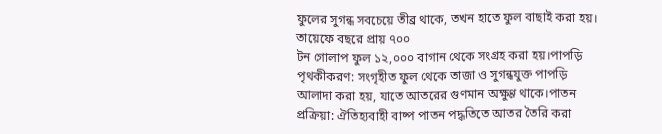ফুলের সুগন্ধ সবচেয়ে তীব্র থাকে, তখন হাতে ফুল বাছাই করা হয়। তায়েফে বছরে প্রায় ৭০০
টন গোলাপ ফুল ১২,০০০ বাগান থেকে সংগ্রহ করা হয়।পাপড়ি পৃথকীকরণ: সংগৃহীত ফুল থেকে তাজা ও সুগন্ধযুক্ত পাপড়ি আলাদা করা হয়, যাতে আতরের গুণমান অক্ষুণ্ণ থাকে।পাতন প্রক্রিয়া: ঐতিহ্যবাহী বাষ্প পাতন পদ্ধতিতে আতর তৈরি করা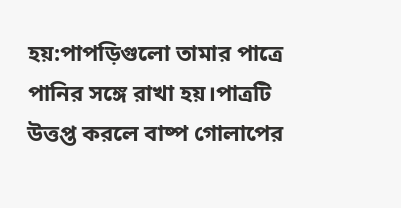হয়:পাপড়িগুলো তামার পাত্রে পানির সঙ্গে রাখা হয়।পাত্রটি উত্তপ্ত করলে বাষ্প গোলাপের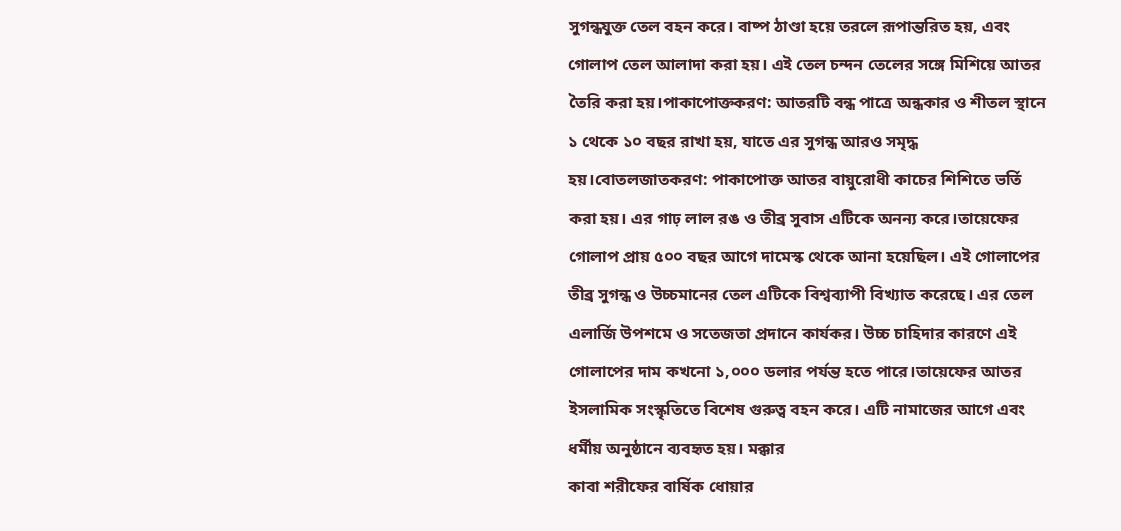সুগন্ধযুক্ত তেল বহন করে। বাষ্প ঠাণ্ডা হয়ে তরলে রূপান্তরিত হয়, এবং গোলাপ তেল আলাদা করা হয়। এই তেল চন্দন তেলের সঙ্গে মিশিয়ে আতর তৈরি করা হয়।পাকাপোক্তকরণ: আতরটি বন্ধ পাত্রে অন্ধকার ও শীতল স্থানে ১ থেকে ১০ বছর রাখা হয়, যাতে এর সুগন্ধ আরও সমৃদ্ধ হয়।বোতলজাতকরণ: পাকাপোক্ত আতর বায়ুরোধী কাচের শিশিতে ভর্তি করা হয়। এর গাঢ় লাল রঙ ও তীব্র সুবাস এটিকে অনন্য করে।তায়েফের গোলাপ প্রায় ৫০০ বছর আগে দামেস্ক থেকে আনা হয়েছিল। এই গোলাপের তীব্র সুগন্ধ ও উচ্চমানের তেল এটিকে বিশ্বব্যাপী বিখ্যাত করেছে। এর তেল এলার্জি উপশমে ও সতেজতা প্রদানে কার্যকর। উচ্চ চাহিদার কারণে এই গোলাপের দাম কখনো ১,০০০ ডলার পর্যন্ত হতে পারে।তায়েফের আতর ইসলামিক সংস্কৃতিতে বিশেষ গুরুত্ব বহন করে। এটি নামাজের আগে এবং ধর্মীয় অনুষ্ঠানে ব্যবহৃত হয়। মক্কার
কাবা শরীফের বার্ষিক ধোয়ার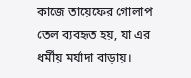কাজে তায়েফের গোলাপ তেল ব্যবহৃত হয়, যা এর ধর্মীয় মর্যাদা বাড়ায়।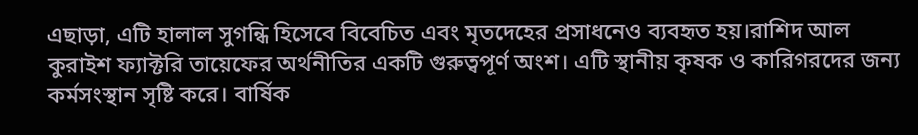এছাড়া, এটি হালাল সুগন্ধি হিসেবে বিবেচিত এবং মৃতদেহের প্রসাধনেও ব্যবহৃত হয়।রাশিদ আল কুরাইশ ফ্যাক্টরি তায়েফের অর্থনীতির একটি গুরুত্বপূর্ণ অংশ। এটি স্থানীয় কৃষক ও কারিগরদের জন্য কর্মসংস্থান সৃষ্টি করে। বার্ষিক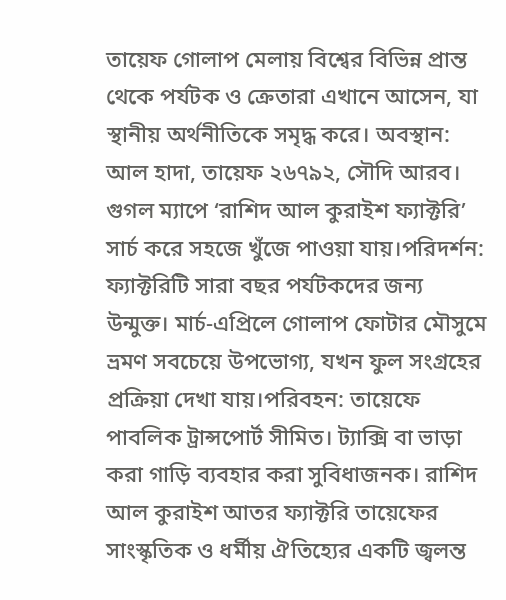তায়েফ গোলাপ মেলায় বিশ্বের বিভিন্ন প্রান্ত থেকে পর্যটক ও ক্রেতারা এখানে আসেন, যা স্থানীয় অর্থনীতিকে সমৃদ্ধ করে। অবস্থান: আল হাদা, তায়েফ ২৬৭৯২, সৌদি আরব। গুগল ম্যাপে ‘রাশিদ আল কুরাইশ ফ্যাক্টরি’ সার্চ করে সহজে খুঁজে পাওয়া যায়।পরিদর্শন: ফ্যাক্টরিটি সারা বছর পর্যটকদের জন্য উন্মুক্ত। মার্চ-এপ্রিলে গোলাপ ফোটার মৌসুমে ভ্রমণ সবচেয়ে উপভোগ্য, যখন ফুল সংগ্রহের প্রক্রিয়া দেখা যায়।পরিবহন: তায়েফে পাবলিক ট্রান্সপোর্ট সীমিত। ট্যাক্সি বা ভাড়া করা গাড়ি ব্যবহার করা সুবিধাজনক। রাশিদ আল কুরাইশ আতর ফ্যাক্টরি তায়েফের সাংস্কৃতিক ও ধর্মীয় ঐতিহ্যের একটি জ্বলন্ত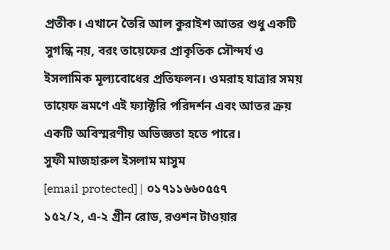প্রতীক। এখানে তৈরি আল কুরাইশ আতর শুধু একটি সুগন্ধি নয়, বরং তায়েফের প্রাকৃতিক সৌন্দর্য ও ইসলামিক মূল্যবোধের প্রতিফলন। ওমরাহ যাত্রার সময় তায়েফ ভ্রমণে এই ফ্যাক্টরি পরিদর্শন এবং আতর ক্রয় একটি অবিস্মরণীয় অভিজ্ঞতা হতে পারে।
সুফী মাজহারুল ইসলাম মাসুম
[email protected] | ০১৭১১৬৬০৫৫৭
১৫২/২, এ-২ গ্রীন রোড, রওশন টাওয়ার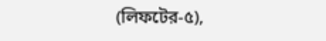(লিফটের-৫),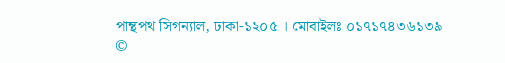পান্থপথ সিগন্যাল, ঢাকা-১২০৫ । মোবাইলঃ ০১৭১৭৪৩৬১৩৯
©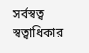সর্বস্বত্ব স্বত্বাধিকার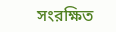সংরক্ষিত